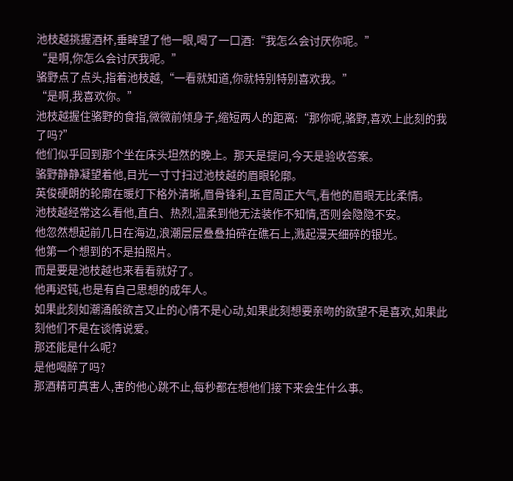池枝越挑握酒杯,垂眸望了他一眼,喝了一口酒:“我怎么会讨厌你呢。”
“是啊,你怎么会讨厌我呢。”
骆野点了点头,指着池枝越,“一看就知道,你就特别特别喜欢我。”
“是啊,我喜欢你。”
池枝越握住骆野的食指,微微前倾身子,缩短两人的距离:“那你呢,骆野,喜欢上此刻的我了吗?”
他们似乎回到那个坐在床头坦然的晚上。那天是提问,今天是验收答案。
骆野静静凝望着他,目光一寸寸扫过池枝越的眉眼轮廓。
英俊硬朗的轮廓在暖灯下格外清晰,眉骨锋利,五官周正大气,看他的眉眼无比柔情。
池枝越经常这么看他,直白、热烈,温柔到他无法装作不知情,否则会隐隐不安。
他忽然想起前几日在海边,浪潮层层叠叠拍碎在礁石上,溅起漫天细碎的银光。
他第一个想到的不是拍照片。
而是要是池枝越也来看看就好了。
他再迟钝,也是有自己思想的成年人。
如果此刻如潮涌般欲言又止的心情不是心动,如果此刻想要亲吻的欲望不是喜欢,如果此刻他们不是在谈情说爱。
那还能是什么呢?
是他喝醉了吗?
那酒精可真害人,害的他心跳不止,每秒都在想他们接下来会生什么事。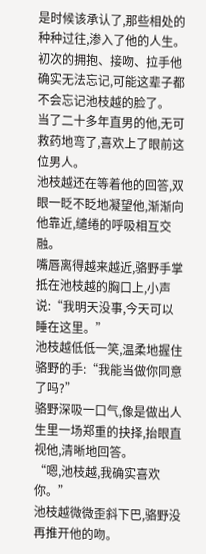是时候该承认了,那些相处的种种过往,渗入了他的人生。初次的拥抱、接吻、拉手他确实无法忘记,可能这辈子都不会忘记池枝越的脸了。
当了二十多年直男的他,无可救药地弯了,喜欢上了眼前这位男人。
池枝越还在等着他的回答,双眼一眨不眨地凝望他,渐渐向他靠近,缱绻的呼吸相互交融。
嘴唇离得越来越近,骆野手掌抵在池枝越的胸口上,小声说:“我明天没事,今天可以睡在这里。”
池枝越低低一笑,温柔地握住骆野的手:“我能当做你同意了吗?”
骆野深吸一口气,像是做出人生里一场郑重的抉择,抬眼直视他,清晰地回答。
“嗯,池枝越,我确实喜欢你。”
池枝越微微歪斜下巴,骆野没再推开他的吻。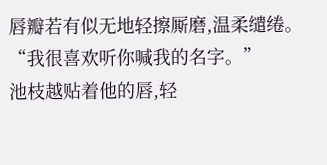唇瓣若有似无地轻擦厮磨,温柔缱绻。
“我很喜欢听你喊我的名字。”
池枝越贴着他的唇,轻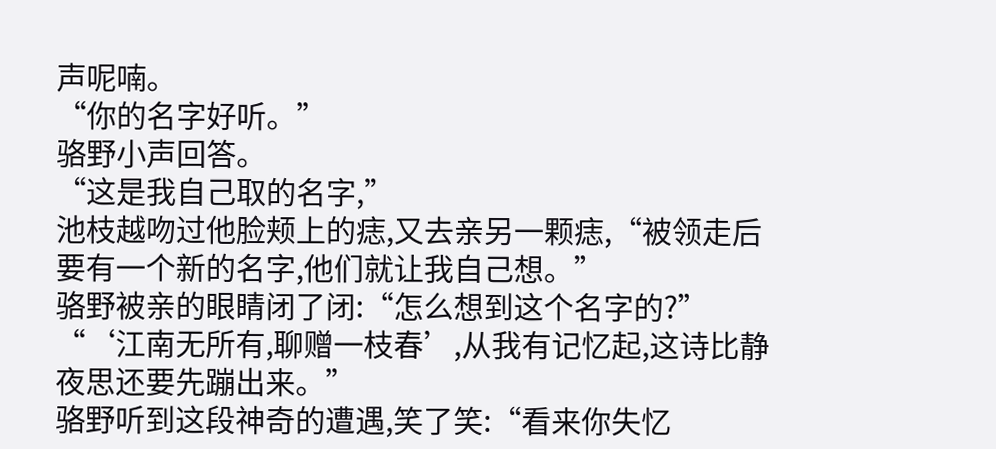声呢喃。
“你的名字好听。”
骆野小声回答。
“这是我自己取的名字,”
池枝越吻过他脸颊上的痣,又去亲另一颗痣,“被领走后要有一个新的名字,他们就让我自己想。”
骆野被亲的眼睛闭了闭:“怎么想到这个名字的?”
“‘江南无所有,聊赠一枝春’,从我有记忆起,这诗比静夜思还要先蹦出来。”
骆野听到这段神奇的遭遇,笑了笑:“看来你失忆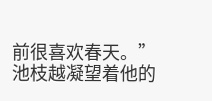前很喜欢春天。”
池枝越凝望着他的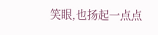笑眼,也扬起一点点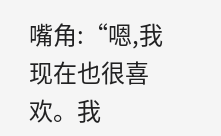嘴角:“嗯,我现在也很喜欢。我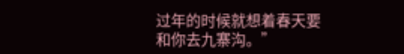过年的时候就想着春天要和你去九寨沟。”